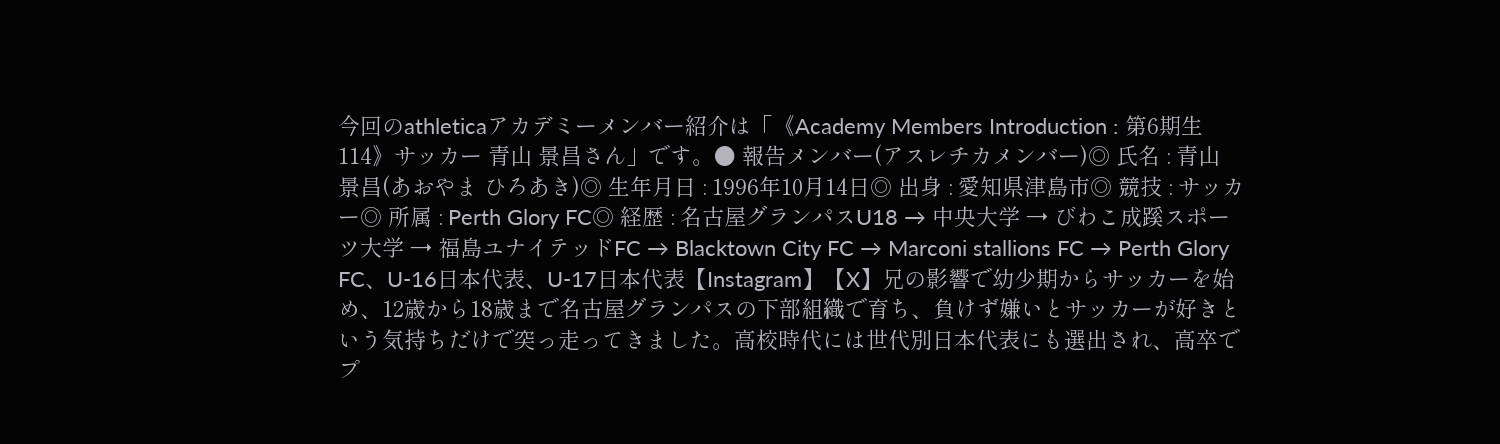今回のathleticaアカデミーメンバー紹介は「《Academy Members Introduction : 第6期生 114》サッカー 青山 景昌さん」です。● 報告メンバー(アスレチカメンバー)◎ 氏名 : 青山 景昌(あおやま ひろあき)◎ 生年月日 : 1996年10月14日◎ 出身 : 愛知県津島市◎ 競技 : サッカー◎ 所属 : Perth Glory FC◎ 経歴 : 名古屋グランパスU18 → 中央大学 → びわこ成蹊スポーツ大学 → 福島ユナイテッドFC → Blacktown City FC → Marconi stallions FC → Perth Glory FC、U-16日本代表、U-17日本代表【Instagram】【X】兄の影響で幼少期からサッカーを始め、12歳から18歳まで名古屋グランパスの下部組織で育ち、負けず嫌いとサッカーが好きという気持ちだけで突っ走ってきました。高校時代には世代別日本代表にも選出され、高卒でプ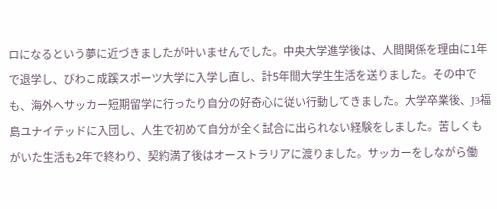ロになるという夢に近づきましたが叶いませんでした。中央大学進学後は、人間関係を理由に1年で退学し、びわこ成蹊スポーツ大学に入学し直し、計5年間大学生生活を送りました。その中でも、海外へサッカー短期留学に行ったり自分の好奇心に従い行動してきました。大学卒業後、J3福島ユナイテッドに入団し、人生で初めて自分が全く試合に出られない経験をしました。苦しくもがいた生活も2年で終わり、契約満了後はオーストラリアに渡りました。サッカーをしながら働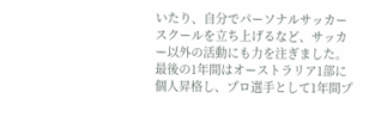いたり、自分でパーソナルサッカースクールを立ち上げるなど、サッカー以外の活動にも力を注ぎました。最後の1年間はオーストラリア1部に個人昇格し、プロ選手として1年間プ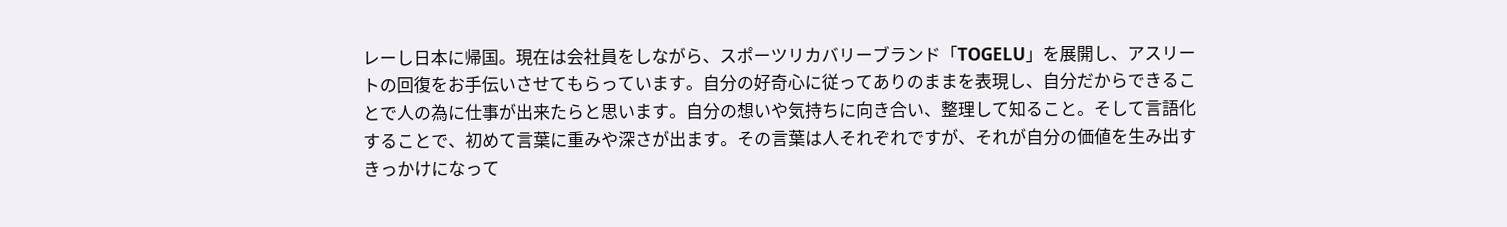レーし日本に帰国。現在は会社員をしながら、スポーツリカバリーブランド「TOGELU」を展開し、アスリートの回復をお手伝いさせてもらっています。自分の好奇心に従ってありのままを表現し、自分だからできることで人の為に仕事が出来たらと思います。自分の想いや気持ちに向き合い、整理して知ること。そして言語化することで、初めて言葉に重みや深さが出ます。その言葉は人それぞれですが、それが自分の価値を生み出すきっかけになって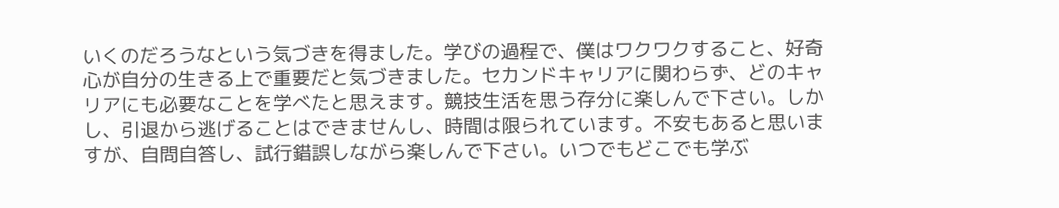いくのだろうなという気づきを得ました。学びの過程で、僕はワクワクすること、好奇心が自分の生きる上で重要だと気づきました。セカンドキャリアに関わらず、どのキャリアにも必要なことを学べたと思えます。競技生活を思う存分に楽しんで下さい。しかし、引退から逃げることはできませんし、時間は限られています。不安もあると思いますが、自問自答し、試行錯誤しながら楽しんで下さい。いつでもどこでも学ぶ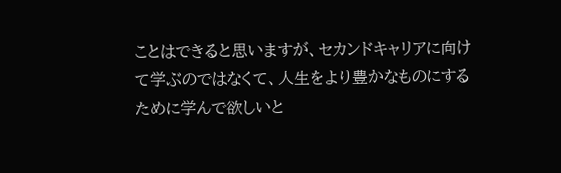ことはできると思いますが、セカンドキャリアに向けて学ぶのではなくて、人生をより豊かなものにするために学んで欲しいと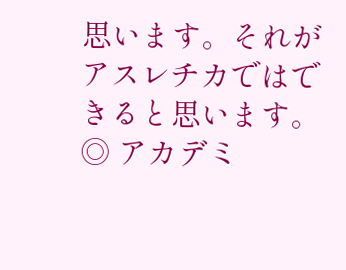思います。それがアスレチカではできると思います。◎ アカデミ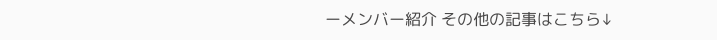ーメンバー紹介 その他の記事はこちら↓